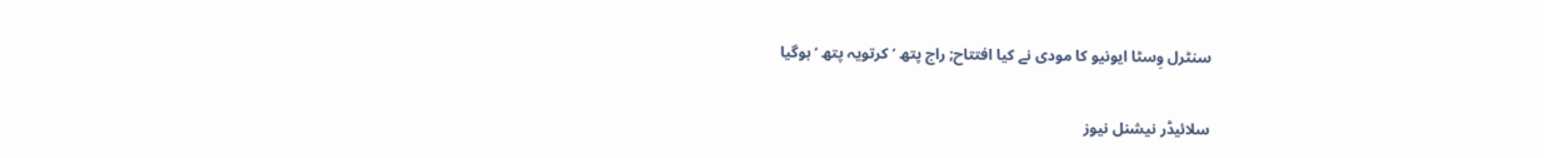سنٹرل وِسٹا ایونیو کا مودی نے کیا افتتاح; راج پتھ ’کرتویہ پتھ ‘ ہوگیا

سلائیڈر نیشنل نیوز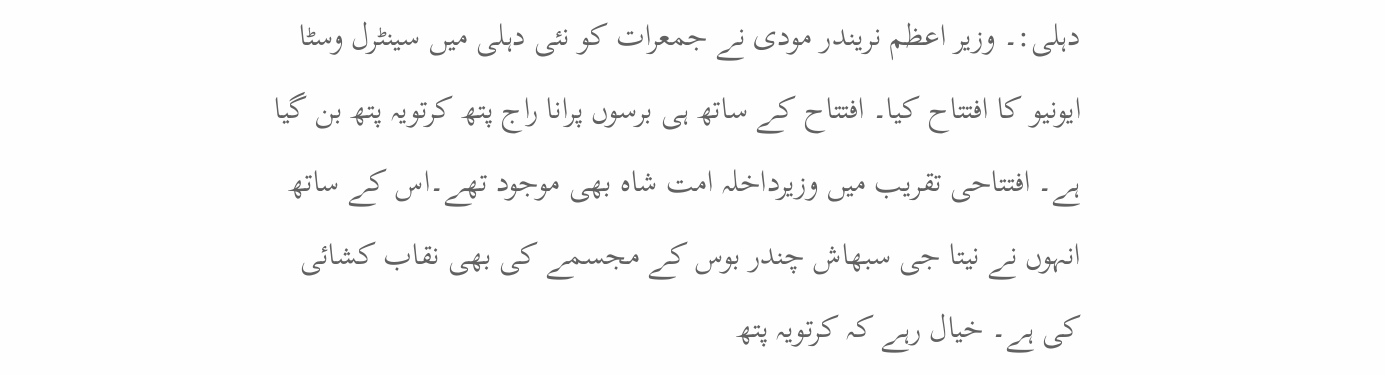دہلی:۔ وزیر اعظم نریندر مودی نے جمعرات کو نئی دہلی میں سینٹرل وسٹا ایونیو کا افتتاح کیا۔ افتتاح کے ساتھ ہی برسوں پرانا راج پتھ کرتویہ پتھ بن گیا ہے۔ افتتاحی تقریب میں وزیرداخلہ امت شاہ بھی موجود تھے۔اس کے ساتھ انہوں نے نیتا جی سبھاش چندر بوس کے مجسمے کی بھی نقاب کشائی کی ہے۔ خیال رہے کہ کرتویہ پتھ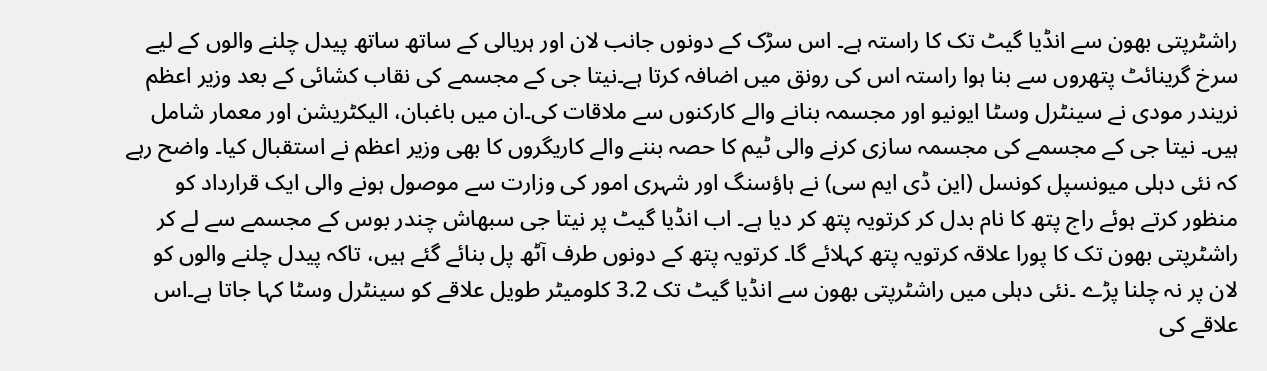راشٹرپتی بھون سے انڈیا گیٹ تک کا راستہ ہے۔ اس سڑک کے دونوں جانب لان اور ہریالی کے ساتھ ساتھ پیدل چلنے والوں کے لیے سرخ گرینائٹ پتھروں سے بنا ہوا راستہ اس کی رونق میں اضافہ کرتا ہے۔نیتا جی کے مجسمے کی نقاب کشائی کے بعد وزیر اعظم نریندر مودی نے سینٹرل وسٹا ایونیو اور مجسمہ بنانے والے کارکنوں سے ملاقات کی۔ان میں باغبان، الیکٹریشن اور معمار شامل ہیں۔ نیتا جی کے مجسمے کی مجسمہ سازی کرنے والی ٹیم کا حصہ بننے والے کاریگروں کا بھی وزیر اعظم نے استقبال کیا۔ واضح رہے کہ نئی دہلی میونسپل کونسل (این ڈی ایم سی) نے ہاؤسنگ اور شہری امور کی وزارت سے موصول ہونے والی ایک قرارداد کو منظور کرتے ہوئے راج پتھ کا نام بدل کر کرتویہ پتھ کر دیا ہے۔ اب انڈیا گیٹ پر نیتا جی سبھاش چندر بوس کے مجسمے سے لے کر راشٹرپتی بھون تک کا پورا علاقہ کرتویہ پتھ کہلائے گا۔ کرتویہ پتھ کے دونوں طرف آٹھ پل بنائے گئے ہیں، تاکہ پیدل چلنے والوں کو لان پر نہ چلنا پڑے ۔نئی دہلی میں راشٹرپتی بھون سے انڈیا گیٹ تک 3.2 کلومیٹر طویل علاقے کو سینٹرل وسٹا کہا جاتا ہے۔اس علاقے کی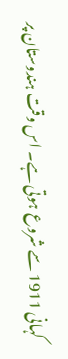کہانی 1911 سے شروع ہوتی ہے۔ اس وقت ہندوستان پر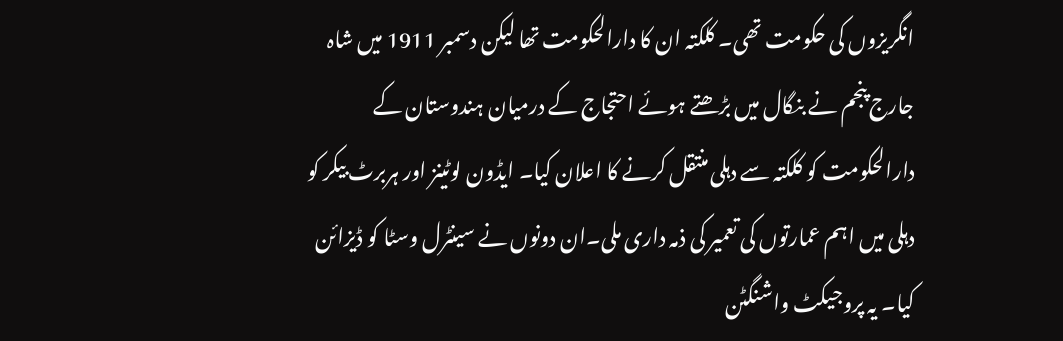انگریزوں کی حکومت تھی۔ کلکتہ ان کا دارالحکومت تھا لیکن دسمبر 1911 میں شاہ جارج پنجم نے بنگال میں بڑھتے ہوئے احتجاج کے درمیان ہندوستان کے دارالحکومت کو کلکتہ سے دہلی منتقل کرنے کا اعلان کیا۔ ایڈون لوٹینز اور ہربرٹ بیکر کو دہلی میں اہم عمارتوں کی تعمیر کی ذمہ داری ملی۔ان دونوں نے سینٹرل وسٹا کو ڈیزائن کیا۔ یہ پروجیکٹ واشنگٹن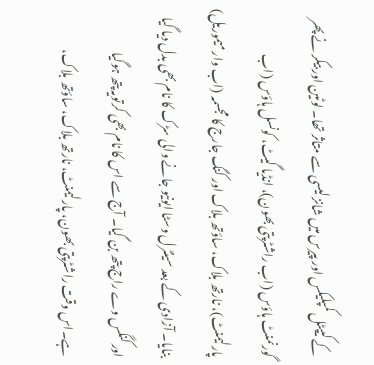کے کیپٹل کمپلیکس اور پیرس میں شانز لیسی سے متاثر تھا۔ لوٹین اور بیکر نے پھر گورنمنٹ ہاؤس (اب راشٹرپتی بھون)، انڈیا گیٹ، کونسل ہاؤس (اب پارلیمنٹ)، نارتھ بلاک، ساؤتھ بلاک اور کنگ جارج کا مجسمہ (اب وار میموریل) بنایا۔ آزادی کے بعد سینٹرل وسٹا ایونیو جانے والی سڑک کا نام بھی بدل دیا گیا اور کنگس وے راج پتھ بن گیا۔ آج سے اس کا نام بھی کرتویہ پتھ ہوگیا ہے۔اس وقت راشٹرپتی بھون، پارلیمنٹ، نارتھ بلاک، ساؤتھ بلاک،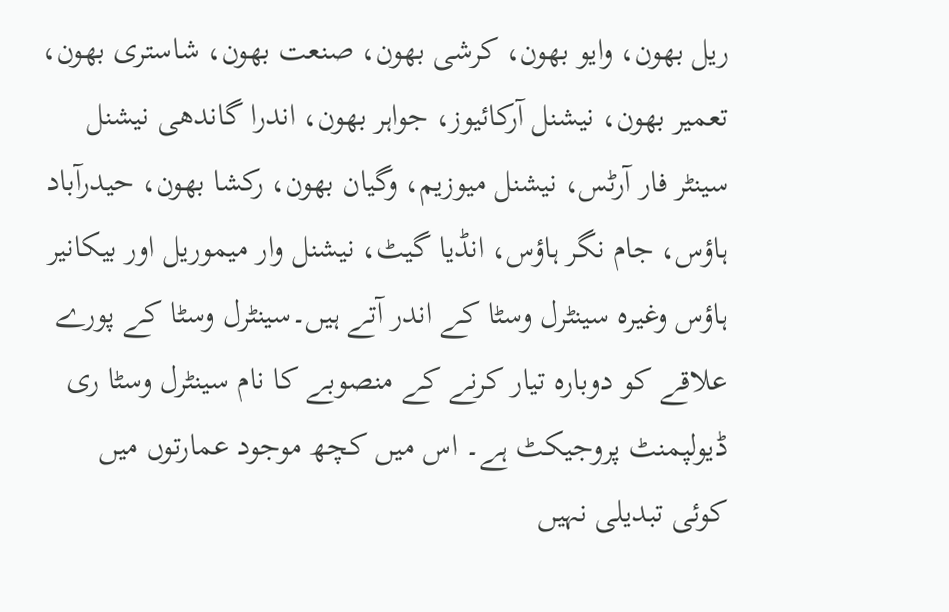ریل بھون، وایو بھون، کرشی بھون، صنعت بھون، شاستری بھون، تعمیر بھون، نیشنل آرکائیوز، جواہر بھون، اندرا گاندھی نیشنل سینٹر فار آرٹس، نیشنل میوزیم، وگیان بھون، رکشا بھون، حیدرآباد ہاؤس، جام نگر ہاؤس، انڈیا گیٹ، نیشنل وار میموریل اور بیکانیر ہاؤس وغیرہ سینٹرل وسٹا کے اندر آتے ہیں۔سینٹرل وسٹا کے پورے علاقے کو دوبارہ تیار کرنے کے منصوبے کا نام سینٹرل وسٹا ری ڈیولپمنٹ پروجیکٹ ہے۔ اس میں کچھ موجود عمارتوں میں کوئی تبدیلی نہیں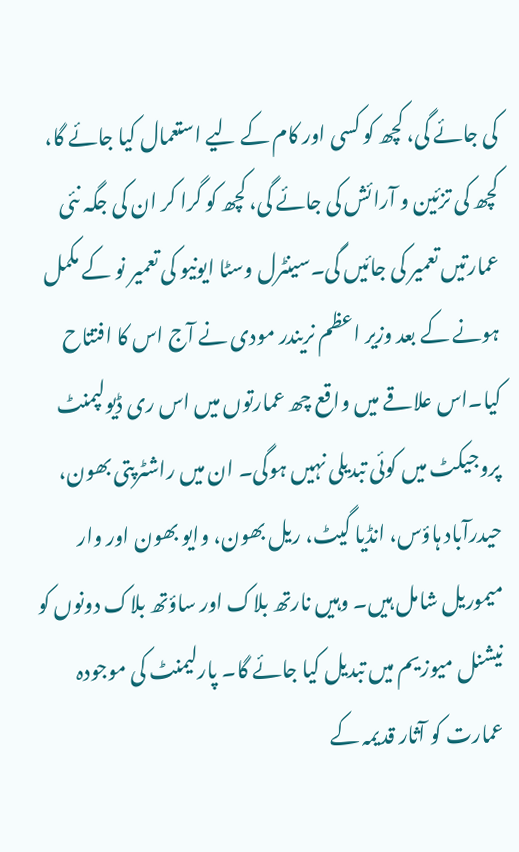کی جائے گی، کچھ کو کسی اور کام کے لیے استعمال کیا جائے گا، کچھ کی تزئین و آرائش کی جائے گی، کچھ کو گرا کر ان کی جگہ نئی عمارتیں تعمیر کی جائیں گی۔سینٹرل وسٹا ایونیو کی تعمیر نو کے مکمل ہونے کے بعد وزیر اعظم نریندر مودی نے آج اس کا افتتاح کیا۔اس علاقے میں واقع چھ عمارتوں میں اس ری ڈیولپمنٹ پروجیکٹ میں کوئی تبدیلی نہیں ہوگی۔ ان میں راشٹرپتی بھون، حیدرآباد ہاؤس، انڈیا گیٹ، ریل بھون، وایو بھون اور وار میموریل شامل ہیں۔ وہیں نارتھ بلاک اور ساؤتھ بلاک دونوں کو نیشنل میوزیم میں تبدیل کیا جائے گا۔ پارلیمنٹ کی موجودہ عمارت کو آثار قدیمہ کے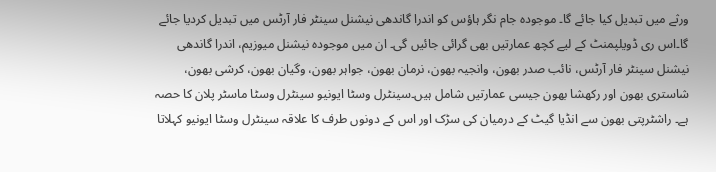ورثے میں تبدیل کیا جائے گا۔ موجودہ جام نگر ہاؤس کو اندرا گاندھی نیشنل سینٹر فار آرٹس میں تبدیل کردیا جائے گا۔اس ری ڈویلپمنٹ کے لیے کچھ عمارتیں بھی گرائی جائیں گی۔ ان میں موجودہ نیشنل میوزیم، اندرا گاندھی نیشنل سینٹر فار آرٹس، نائب صدر بھون، وانجیہ بھون، نرمان بھون، جواہر بھون، وگیان بھون، کرشی بھون، شاستری بھون اور رکھشا بھون جیسی عمارتیں شامل ہیں۔سینٹرل وسٹا ایونیو سینٹرل وسٹا ماسٹر پلان کا حصہ ہے۔ راشٹرپتی بھون سے انڈیا گیٹ کے درمیان کی سڑک اور اس کے دونوں طرف کا علاقہ سینٹرل وسٹا ایونیو کہلاتا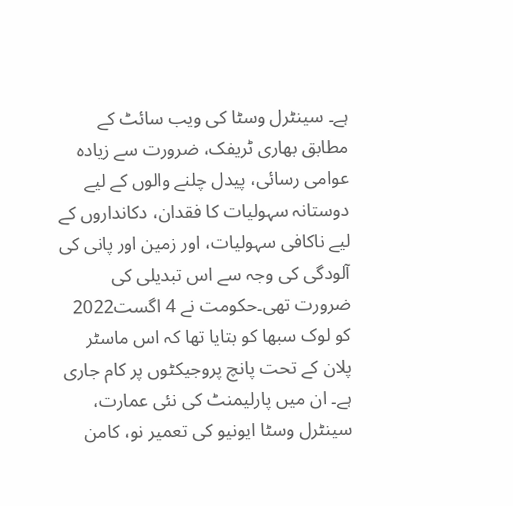ہے۔ سینٹرل وسٹا کی ویب سائٹ کے مطابق بھاری ٹریفک، ضرورت سے زیادہ عوامی رسائی، پیدل چلنے والوں کے لیے دوستانہ سہولیات کا فقدان، دکانداروں کے لیے ناکافی سہولیات، اور زمین اور پانی کی آلودگی کی وجہ سے اس تبدیلی کی ضرورت تھی۔حکومت نے 4 اگست2022 کو لوک سبھا کو بتایا تھا کہ اس ماسٹر پلان کے تحت پانچ پروجیکٹوں پر کام جاری ہے۔ ان میں پارلیمنٹ کی نئی عمارت، سینٹرل وسٹا ایونیو کی تعمیر نو، کامن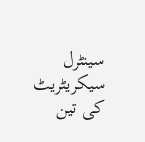سینٹرل سیکریٹریٹ کی تین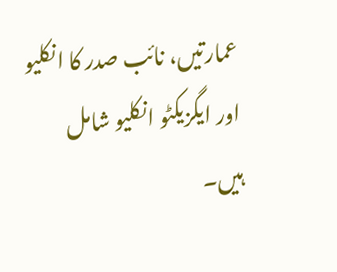عمارتیں، نائب صدر کا انکلیو اور ایگزیکٹو انکلیو شامل ہیں۔